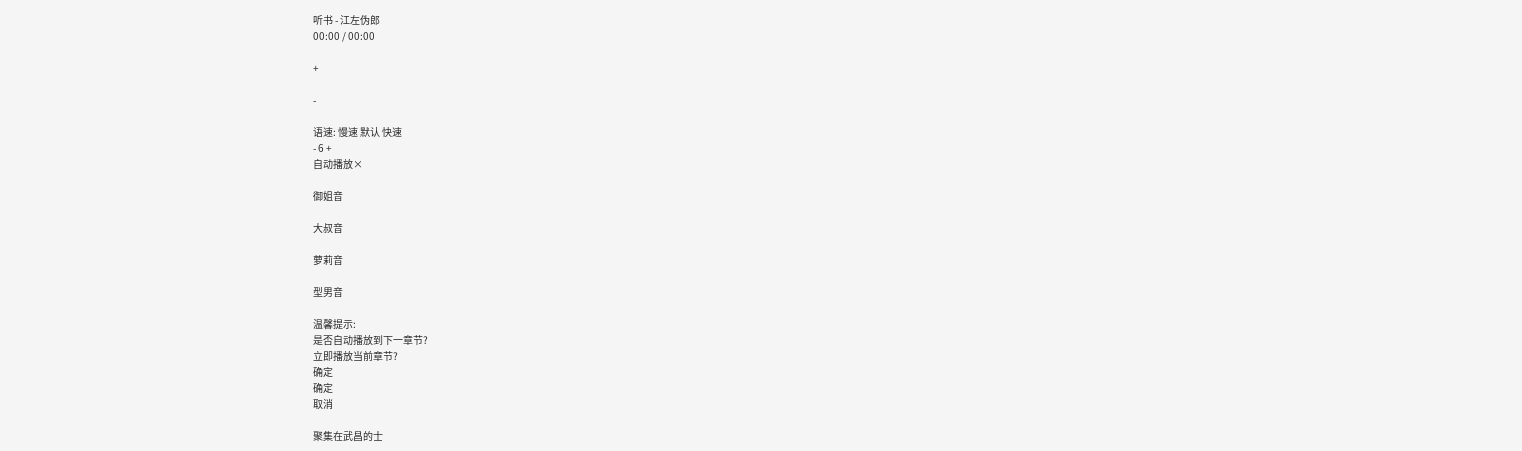听书 - 江左伪郎
00:00 / 00:00

+

-

语速: 慢速 默认 快速
- 6 +
自动播放×

御姐音

大叔音

萝莉音

型男音

温馨提示:
是否自动播放到下一章节?
立即播放当前章节?
确定
确定
取消

聚集在武昌的士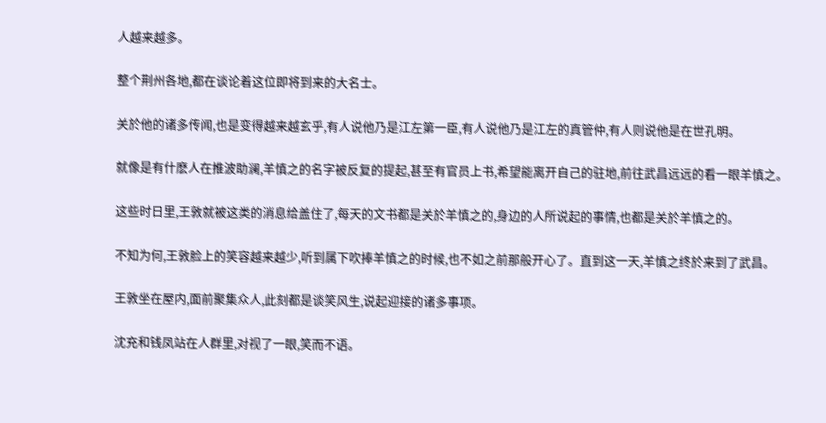人越来越多。

整个荆州各地,都在谈论着这位即将到来的大名士。

关於他的诸多传闻,也是变得越来越玄乎,有人说他乃是江左第一臣,有人说他乃是江左的真管仲,有人则说他是在世孔明。

就像是有什麽人在推波助澜,羊慎之的名字被反复的提起,甚至有官员上书,希望能离开自己的驻地,前往武昌远远的看一眼羊慎之。

这些时日里,王敦就被这类的消息给盖住了,每天的文书都是关於羊慎之的,身边的人所说起的事情,也都是关於羊慎之的。

不知为何,王敦脸上的笑容越来越少,听到属下吹捧羊慎之的时候,也不如之前那般开心了。直到这一天,羊慎之终於来到了武昌。

王敦坐在屋内,面前聚集众人,此刻都是谈笑风生,说起迎接的诸多事项。

沈充和钱凤站在人群里,对视了一眼,笑而不语。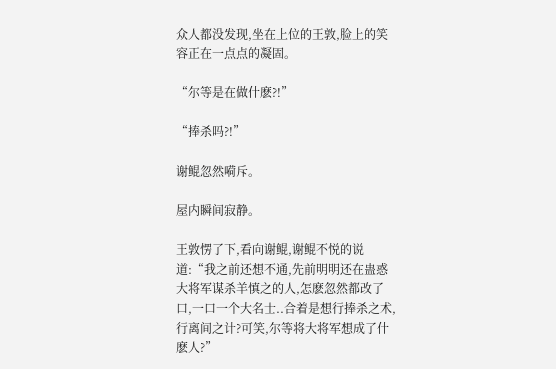众人都没发现,坐在上位的王敦,脸上的笑容正在一点点的凝固。

“尔等是在做什麽?!”

“捧杀吗?!”

谢鲲忽然嗬斥。

屋内瞬间寂静。

王敦愣了下,看向谢鲲,谢鲲不悦的说道:“我之前还想不通,先前明明还在蛊惑大将军谋杀羊慎之的人,怎麽忽然都改了口,一口一个大名士..合着是想行捧杀之术,行离间之计?可笑,尔等将大将军想成了什麽人?”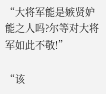“大将军能是嫉贤妒能之人吗?尔等对大将军如此不敬!”

“该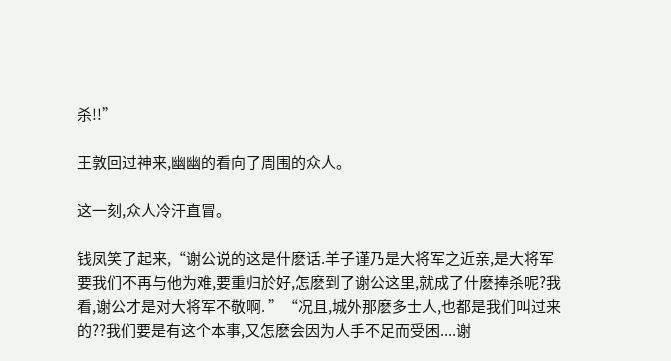杀!!”

王敦回过神来,幽幽的看向了周围的众人。

这一刻,众人冷汗直冒。

钱凤笑了起来,“谢公说的这是什麽话.羊子谨乃是大将军之近亲,是大将军要我们不再与他为难,要重归於好,怎麽到了谢公这里,就成了什麽捧杀呢?我看,谢公才是对大将军不敬啊. ”“况且,城外那麽多士人,也都是我们叫过来的??我们要是有这个本事,又怎麽会因为人手不足而受困....谢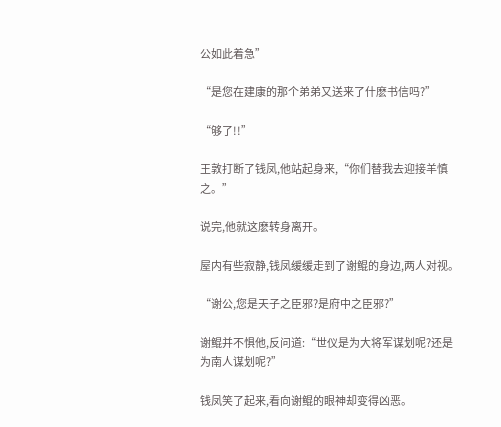公如此着急”

“是您在建康的那个弟弟又送来了什麽书信吗?”

“够了!!”

王敦打断了钱凤,他站起身来,“你们替我去迎接羊慎之。”

说完,他就这麽转身离开。

屋内有些寂静,钱凤缓缓走到了谢鲲的身边,两人对视。

“谢公,您是天子之臣邪?是府中之臣邪?”

谢鲲并不惧他,反问道:“世仪是为大将军谋划呢?还是为南人谋划呢?”

钱凤笑了起来,看向谢鲲的眼神却变得凶恶。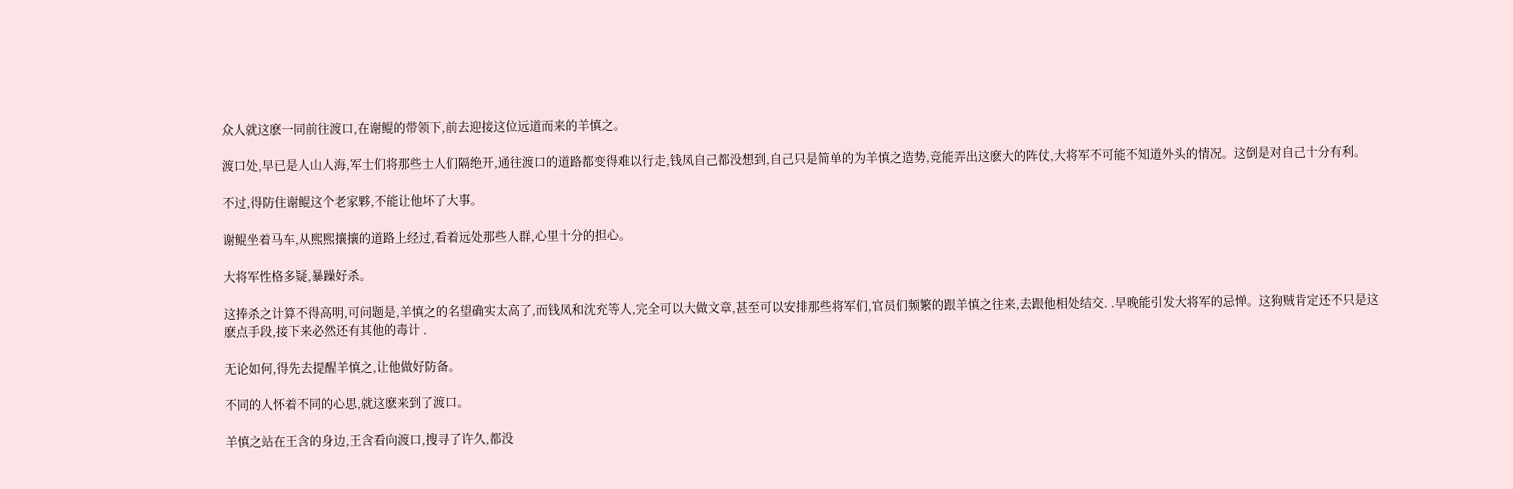众人就这麽一同前往渡口,在谢鲲的带领下,前去迎接这位远道而来的羊慎之。

渡口处,早已是人山人海,军士们将那些士人们隔绝开,通往渡口的道路都变得难以行走,钱凤自己都没想到,自己只是简单的为羊慎之造势,竞能弄出这麽大的阵仗,大将军不可能不知道外头的情况。这倒是对自己十分有利。

不过,得防住谢鲲这个老家夥,不能让他坏了大事。

谢鲲坐着马车,从熙熙攘攘的道路上经过,看着远处那些人群,心里十分的担心。

大将军性格多疑,暴躁好杀。

这捧杀之计算不得高明,可问题是,羊慎之的名望确实太高了,而钱凤和沈充等人,完全可以大做文章,甚至可以安排那些将军们,官员们频繁的跟羊慎之往来,去跟他相处结交. .早晚能引发大将军的忌惮。这狗贼肯定还不只是这麽点手段,接下来必然还有其他的毒计 .

无论如何,得先去提醒羊慎之,让他做好防备。

不同的人怀着不同的心思,就这麽来到了渡口。

羊慎之站在王含的身边,王含看向渡口,搜寻了许久,都没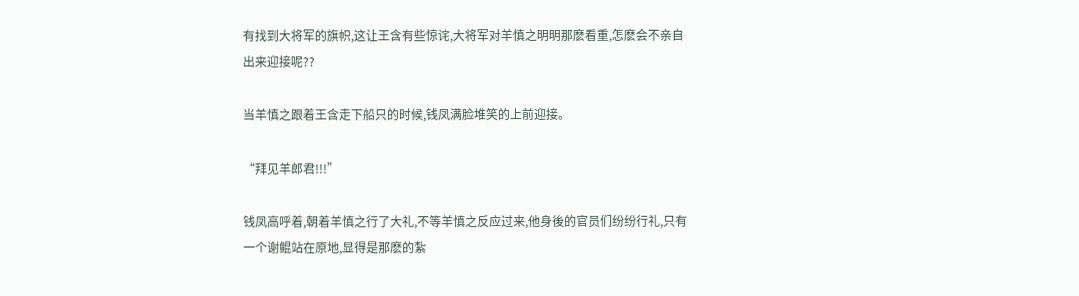有找到大将军的旗帜,这让王含有些惊诧,大将军对羊慎之明明那麽看重,怎麽会不亲自出来迎接呢??

当羊慎之跟着王含走下船只的时候,钱凤满脸堆笑的上前迎接。

“拜见羊郎君!!!”

钱凤高呼着,朝着羊慎之行了大礼,不等羊慎之反应过来,他身後的官员们纷纷行礼,只有一个谢鲲站在原地,显得是那麽的紮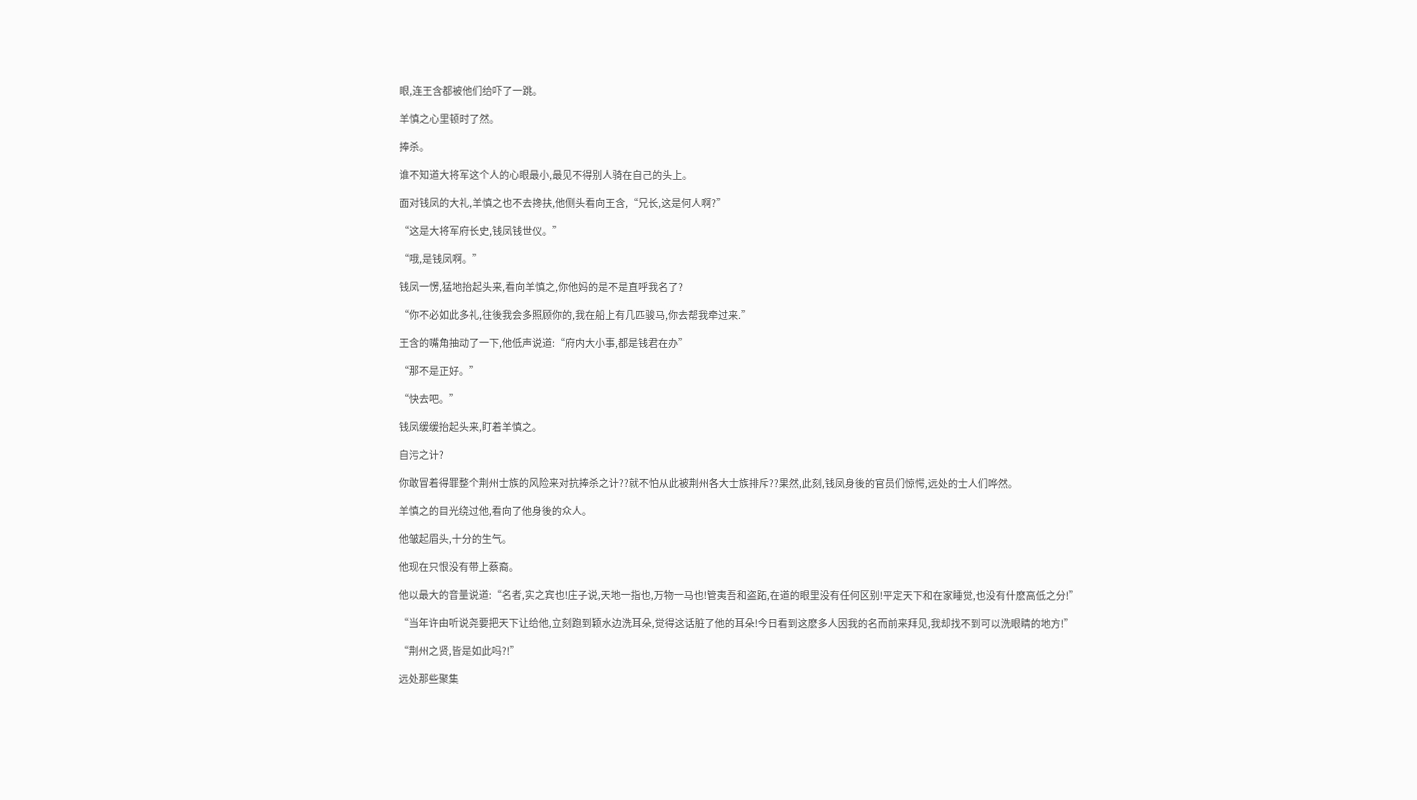眼,连王含都被他们给吓了一跳。

羊慎之心里顿时了然。

捧杀。

谁不知道大将军这个人的心眼最小,最见不得别人骑在自己的头上。

面对钱凤的大礼,羊慎之也不去搀扶,他侧头看向王含,“兄长,这是何人啊?”

“这是大将军府长史,钱凤钱世仪。”

“哦,是钱凤啊。”

钱凤一愣,猛地抬起头来,看向羊慎之,你他妈的是不是直呼我名了?

“你不必如此多礼,往後我会多照顾你的,我在船上有几匹骏马,你去帮我牵过来.”

王含的嘴角抽动了一下,他低声说道:“府内大小事,都是钱君在办”

“那不是正好。”

“快去吧。”

钱凤缓缓抬起头来,盯着羊慎之。

自污之计?

你敢冒着得罪整个荆州士族的风险来对抗捧杀之计??就不怕从此被荆州各大士族排斥??果然,此刻,钱凤身後的官员们惊愕,远处的士人们哗然。

羊慎之的目光绕过他,看向了他身後的众人。

他皱起眉头,十分的生气。

他现在只恨没有带上蔡裔。

他以最大的音量说道:“名者,实之宾也!庄子说,天地一指也,万物一马也!管夷吾和盗跖,在道的眼里没有任何区别!平定天下和在家睡觉,也没有什麽高低之分!”

“当年许由听说尧要把天下让给他,立刻跑到颖水边洗耳朵,觉得这话脏了他的耳朵!今日看到这麽多人因我的名而前来拜见,我却找不到可以洗眼睛的地方!”

“荆州之贤,皆是如此吗?!”

远处那些聚集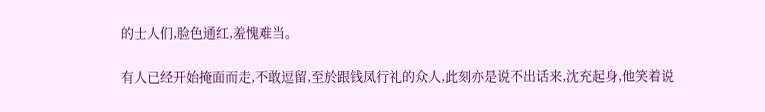的士人们,脸色通红,羞愧难当。

有人已经开始掩面而走,不敢逗留,至於跟钱凤行礼的众人,此刻亦是说不出话来,沈充起身,他笑着说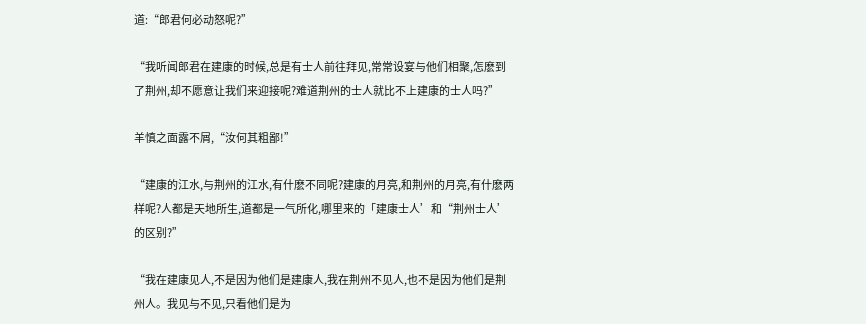道:“郎君何必动怒呢?”

“我听闻郎君在建康的时候,总是有士人前往拜见,常常设宴与他们相聚,怎麽到了荆州,却不愿意让我们来迎接呢?难道荆州的士人就比不上建康的士人吗?”

羊慎之面露不屑,“汝何其粗鄙!”

“建康的江水,与荆州的江水,有什麽不同呢?建康的月亮,和荆州的月亮,有什麽两样呢?人都是天地所生,道都是一气所化,哪里来的「建康士人’和“荆州士人’的区别?”

“我在建康见人,不是因为他们是建康人,我在荆州不见人,也不是因为他们是荆州人。我见与不见,只看他们是为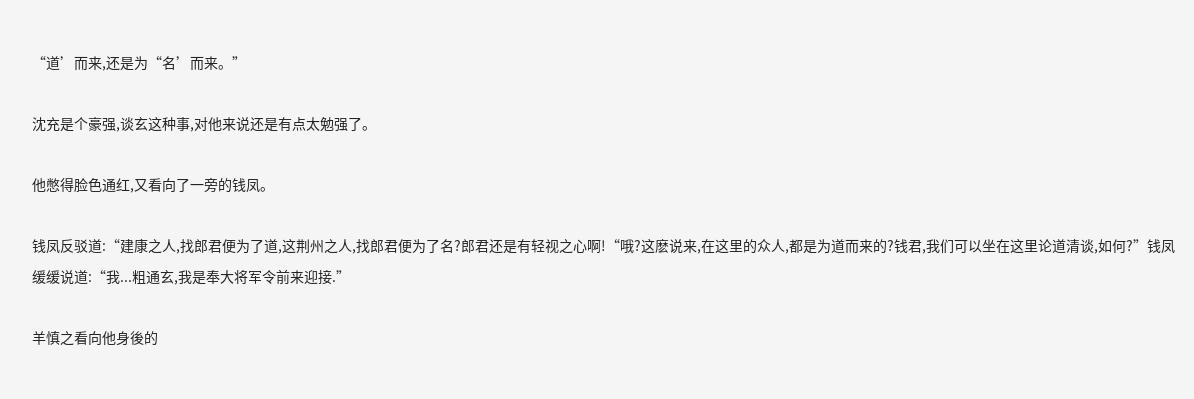“道’而来,还是为“名’而来。”

沈充是个豪强,谈玄这种事,对他来说还是有点太勉强了。

他憋得脸色通红,又看向了一旁的钱凤。

钱凤反驳道:“建康之人,找郎君便为了道,这荆州之人,找郎君便为了名?郎君还是有轻视之心啊!“哦?这麽说来,在这里的众人,都是为道而来的?钱君,我们可以坐在这里论道清谈,如何?”钱凤缓缓说道:“我...粗通玄,我是奉大将军令前来迎接.”

羊慎之看向他身後的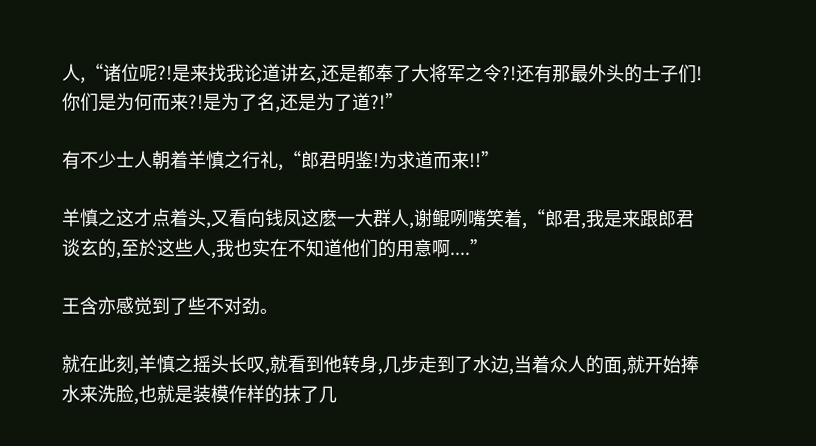人,“诸位呢?!是来找我论道讲玄,还是都奉了大将军之令?!还有那最外头的士子们!你们是为何而来?!是为了名,还是为了道?!”

有不少士人朝着羊慎之行礼,“郎君明鉴!为求道而来!!”

羊慎之这才点着头,又看向钱凤这麽一大群人,谢鲲咧嘴笑着,“郎君,我是来跟郎君谈玄的,至於这些人,我也实在不知道他们的用意啊....”

王含亦感觉到了些不对劲。

就在此刻,羊慎之摇头长叹,就看到他转身,几步走到了水边,当着众人的面,就开始捧水来洗脸,也就是装模作样的抹了几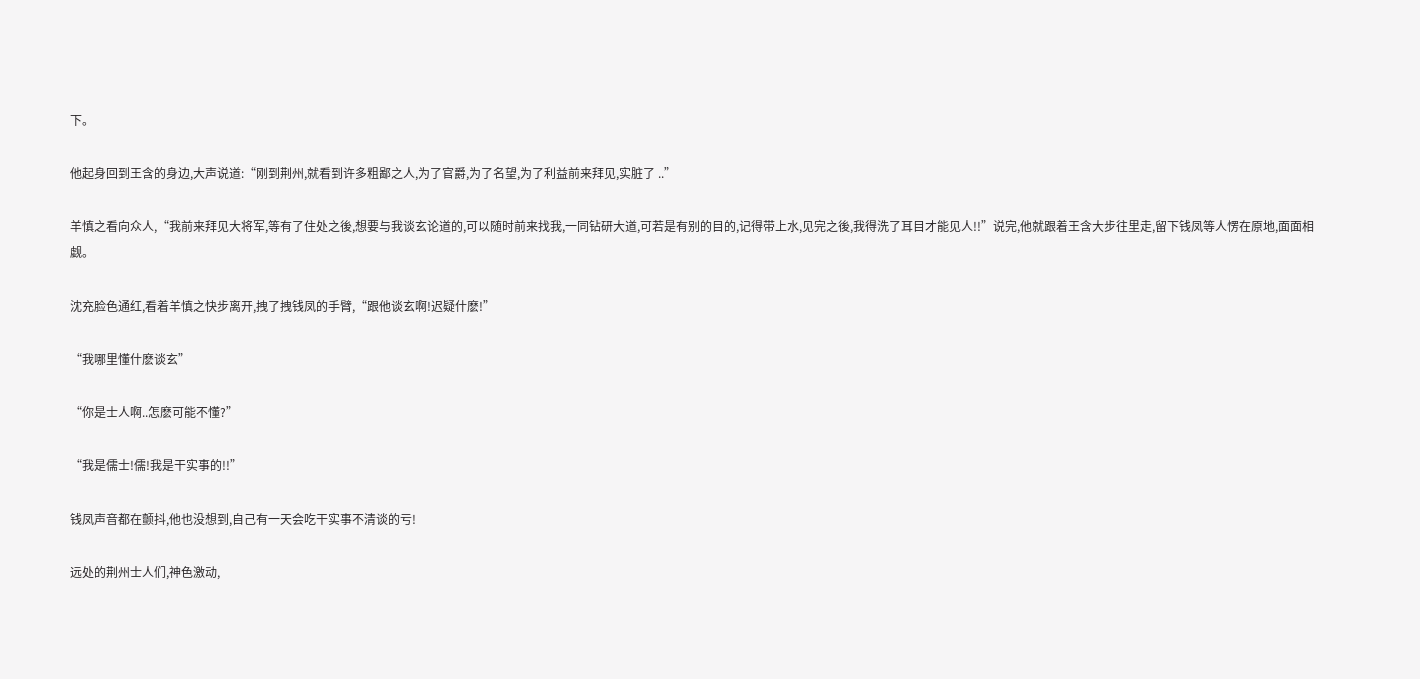下。

他起身回到王含的身边,大声说道:“刚到荆州,就看到许多粗鄙之人,为了官爵,为了名望,为了利益前来拜见,实脏了 ..”

羊慎之看向众人,“我前来拜见大将军,等有了住处之後,想要与我谈玄论道的,可以随时前来找我,一同钻研大道,可若是有别的目的,记得带上水,见完之後,我得洗了耳目才能见人!!”说完,他就跟着王含大步往里走,留下钱凤等人愣在原地,面面相觑。

沈充脸色通红,看着羊慎之快步离开,拽了拽钱凤的手臂,“跟他谈玄啊!迟疑什麽!”

“我哪里懂什麽谈玄”

“你是士人啊..怎麽可能不懂?”

“我是儒士!儒!我是干实事的!!”

钱凤声音都在颤抖,他也没想到,自己有一天会吃干实事不清谈的亏!

远处的荆州士人们,神色激动,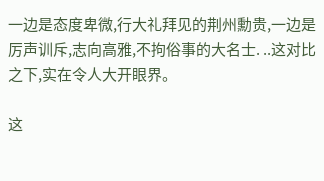一边是态度卑微,行大礼拜见的荆州勳贵,一边是厉声训斥,志向高雅,不拘俗事的大名士. ..这对比之下,实在令人大开眼界。

这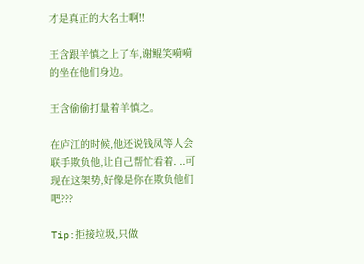才是真正的大名士啊!!

王含跟羊慎之上了车,谢鲲笑嗬嗬的坐在他们身边。

王含偷偷打量着羊慎之。

在庐江的时候,他还说钱凤等人会联手欺负他,让自己帮忙看着. ..可现在这架势,好像是你在欺负他们吧???

Tip:拒接垃圾,只做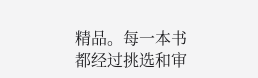精品。每一本书都经过挑选和审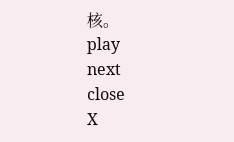核。
play
next
close
X